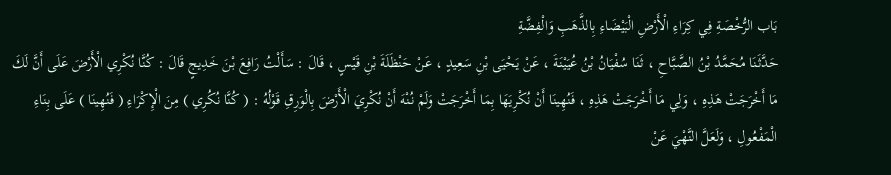بَاب الرُّخْصَةِ فِي كِرَاءِ الْأَرْضِ الْبَيْضَاءِ بِالذَّهَبِ وَالْفِضَّةِ
حَدَّثَنَا مُحَمَّدُ بْنُ الصَّبَّاحِ ، ثَنَا سُفْيَانُ بْنُ عُيَيْنَةَ ، عَنْ يَحْيَى بْنِ سَعِيدٍ ، عَنْ حَنْظَلَةَ بْنِ قَيْسٍ ، قَالَ : سَأَلْتُ رَافِعَ بْنَ خَدِيجٍ قَالَ : كُنَّا نُكْرِي الْأَرْضَ عَلَى أَنَّ لَكَ مَا أَخْرَجَتْ هَذِهِ ، وَلِي مَا أَخْرَجَتْ هَذِهِ ، فَنُهِينَا أَنْ نُكْرِيَهَا بِمَا أَخْرَجَتْ وَلَمْ نُنْهَ أَنْ نُكْرِيَ الْأَرْضَ بِالْوَرِقِ قَوْلُهُ : ( كُنَّا نُكُرِي ) مِنَ الْإِكْرَاءِ ( فَنُهِينَا ) عَلَى بِنَاءِ الْمَفْعُولِ ، وَلَعَلَّ النَّهْيَ عَنْ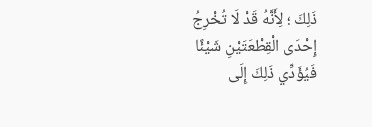ذَلِكَ ؛ لِأَنَّهُ قَدْ لَا تُخْرِجُ إِحْدَى الْقِطْعَتَيْنِ شَيْئًا فَيُؤَدِّي ذَلِكَ إِلَى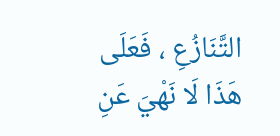التَّنَازُعِ ، فَعَلَى هَذَا لَا نَهْيَ عَنِ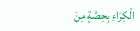الْكِرَاءِ بِحِصَّةٍ مِنَ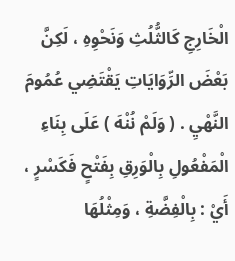الْخَارِجِ كَالثُّلُثِ وَنَحْوِهِ ، لَكِنَّ بَعْضَ الرِّوَايَاتِ يَقْتَضِي عُمُومَ النَّهْيِ . ( وَلَمْ نُنْهَ ) عَلَى بِنَاءِ الْمَفْعُولِ بِالْوَرِقِ بِفَتْحٍ فَكَسْرٍ ، أَيْ : بِالْفِضَّةِ ، وَمِثْلُهَا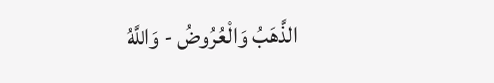الذَّهَبُ وَالْعُرُوضُ - وَاللَّهُ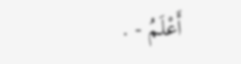أَعْلَمُ - .